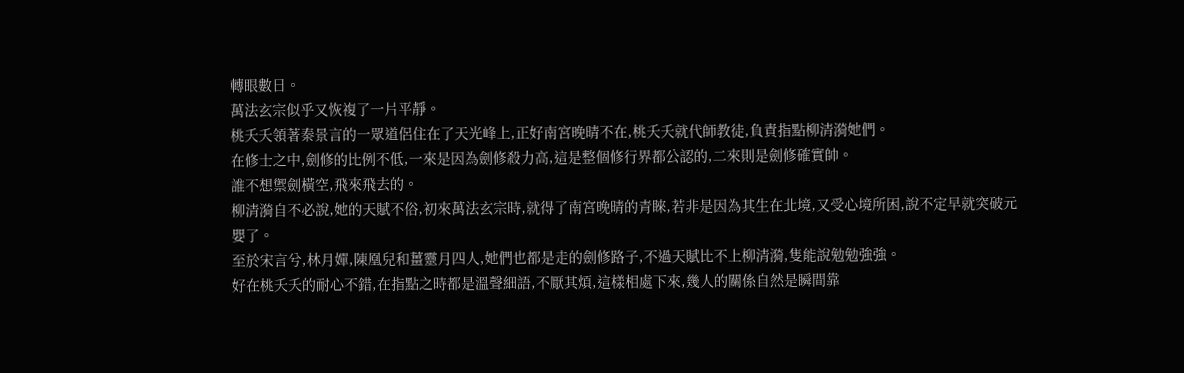轉眼數日。
萬法玄宗似乎又恢複了一片平靜。
桃夭夭領著秦景言的一眾道侶住在了天光峰上,正好南宮晚晴不在,桃夭夭就代師教徒,負責指點柳清漪她們。
在修士之中,劍修的比例不低,一來是因為劍修殺力高,這是整個修行界都公認的,二來則是劍修確實帥。
誰不想禦劍橫空,飛來飛去的。
柳清漪自不必說,她的天賦不俗,初來萬法玄宗時,就得了南宮晚晴的青睞,若非是因為其生在北境,又受心境所困,說不定早就突破元嬰了。
至於宋言兮,林月嬋,陳凰兒和薑靈月四人,她們也都是走的劍修路子,不過天賦比不上柳清漪,隻能說勉勉強強。
好在桃夭夭的耐心不錯,在指點之時都是溫聲細語,不厭其煩,這樣相處下來,幾人的關係自然是瞬間靠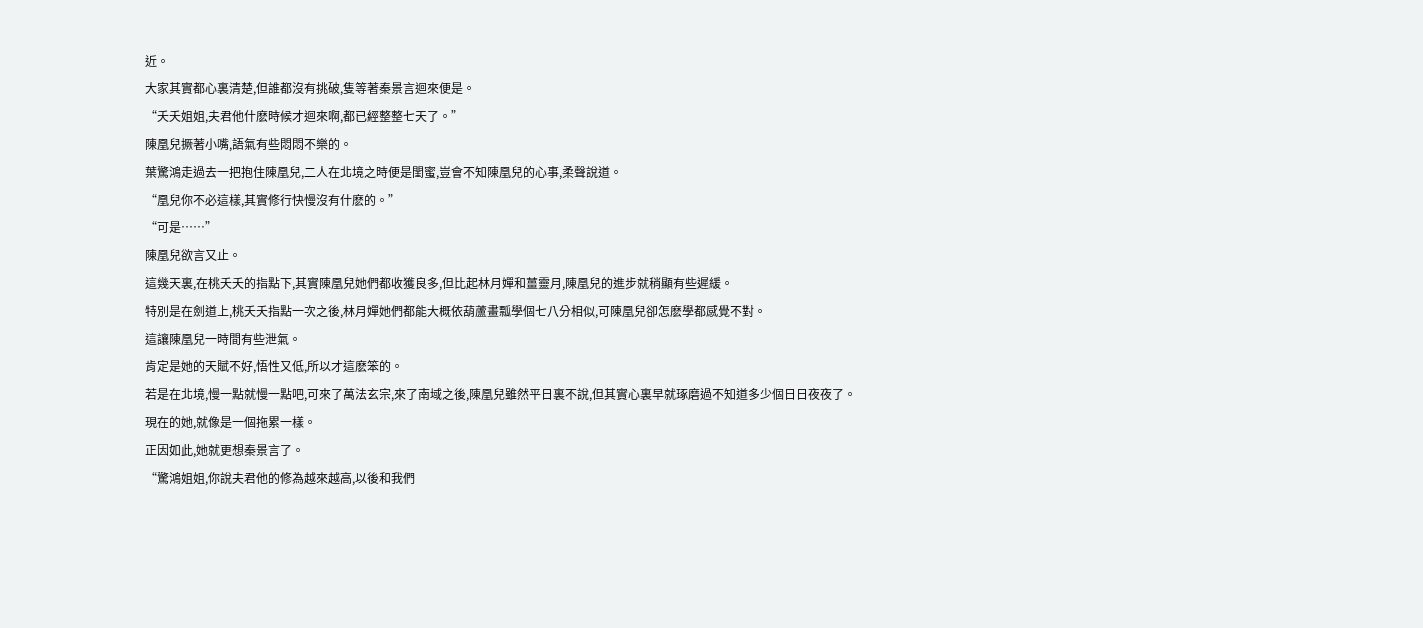近。
大家其實都心裏清楚,但誰都沒有挑破,隻等著秦景言迴來便是。
“夭夭姐姐,夫君他什麽時候才迴來啊,都已經整整七天了。”
陳凰兒撅著小嘴,語氣有些悶悶不樂的。
葉驚鴻走過去一把抱住陳凰兒,二人在北境之時便是閨蜜,豈會不知陳凰兒的心事,柔聲說道。
“凰兒你不必這樣,其實修行快慢沒有什麽的。”
“可是……”
陳凰兒欲言又止。
這幾天裏,在桃夭夭的指點下,其實陳凰兒她們都收獲良多,但比起林月嬋和薑靈月,陳凰兒的進步就稍顯有些遲緩。
特別是在劍道上,桃夭夭指點一次之後,林月嬋她們都能大概依葫蘆畫瓢學個七八分相似,可陳凰兒卻怎麽學都感覺不對。
這讓陳凰兒一時間有些泄氣。
肯定是她的天賦不好,悟性又低,所以才這麽笨的。
若是在北境,慢一點就慢一點吧,可來了萬法玄宗,來了南域之後,陳凰兒雖然平日裏不說,但其實心裏早就琢磨過不知道多少個日日夜夜了。
現在的她,就像是一個拖累一樣。
正因如此,她就更想秦景言了。
“驚鴻姐姐,你說夫君他的修為越來越高,以後和我們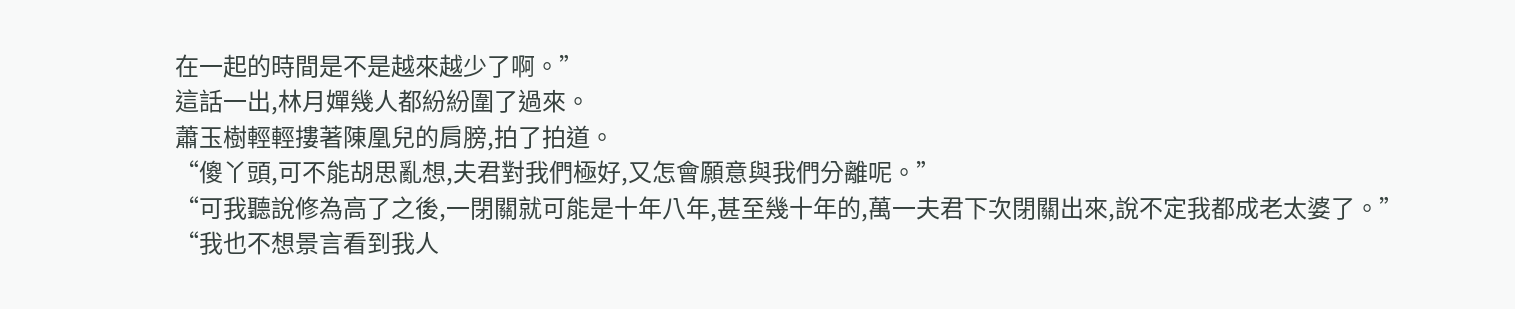在一起的時間是不是越來越少了啊。”
這話一出,林月嬋幾人都紛紛圍了過來。
蕭玉樹輕輕摟著陳凰兒的肩膀,拍了拍道。
“傻丫頭,可不能胡思亂想,夫君對我們極好,又怎會願意與我們分離呢。”
“可我聽說修為高了之後,一閉關就可能是十年八年,甚至幾十年的,萬一夫君下次閉關出來,說不定我都成老太婆了。”
“我也不想景言看到我人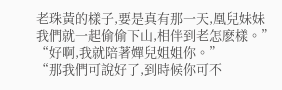老珠黃的樣子,要是真有那一天,凰兒妹妹我們就一起偷偷下山,相伴到老怎麽樣。”
“好啊,我就陪著嬋兒姐姐你。”
“那我們可說好了,到時候你可不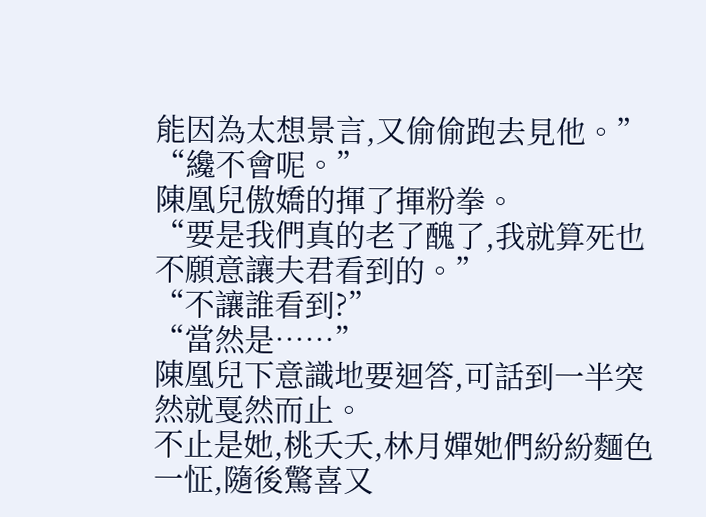能因為太想景言,又偷偷跑去見他。”
“纔不會呢。”
陳凰兒傲嬌的揮了揮粉拳。
“要是我們真的老了醜了,我就算死也不願意讓夫君看到的。”
“不讓誰看到?”
“當然是……”
陳凰兒下意識地要迴答,可話到一半突然就戛然而止。
不止是她,桃夭夭,林月嬋她們紛紛麵色一怔,隨後驚喜又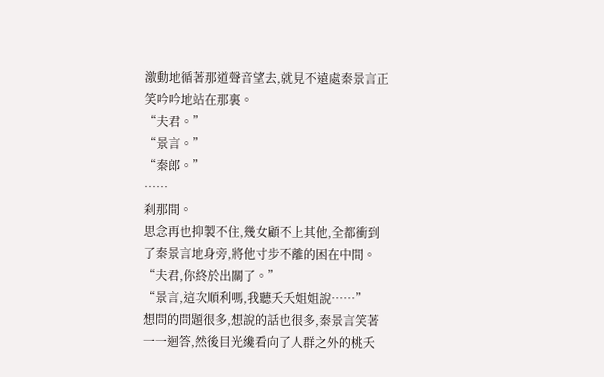激動地循著那道聲音望去,就見不遠處秦景言正笑吟吟地站在那裏。
“夫君。”
“景言。”
“秦郎。”
……
刹那間。
思念再也抑製不住,幾女顧不上其他,全都衝到了秦景言地身旁,將他寸步不離的困在中間。
“夫君,你終於出關了。”
“景言,這次順利嗎,我聽夭夭姐姐說……”
想問的問題很多,想說的話也很多,秦景言笑著一一迴答,然後目光纔看向了人群之外的桃夭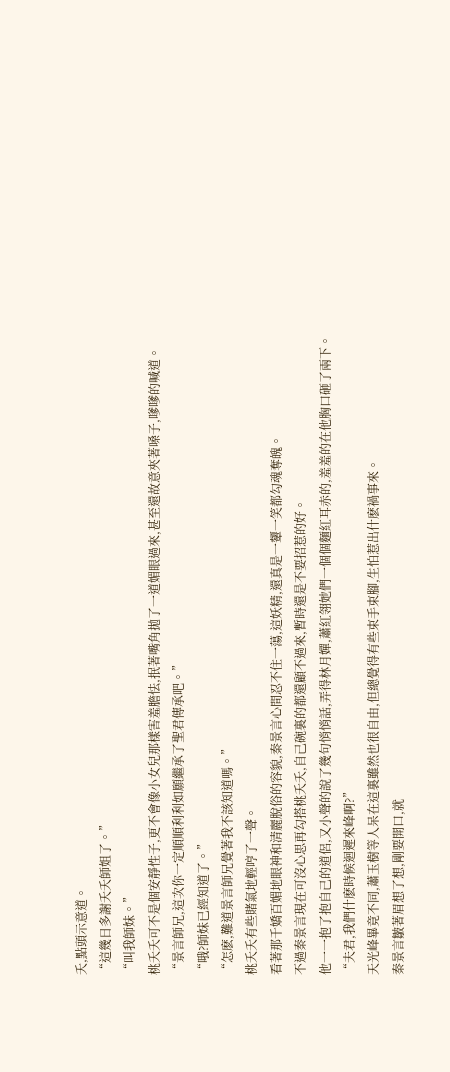夭,點頭示意道。
“這幾日多謝夭夭師姐了。”
“叫我師妹。”
桃夭夭可不是個安靜性子,更不會像小女兒那樣害羞膽怯,抿著嘴角拋了一道媚眼過來,甚至還故意夾著嗓子,嗲嗲的喊道。
“景言師兄,這次你一定順順利利如願繼承了聖君傳承吧。”
“哦?師妹已經知道了。”
“怎麽,難道景言師兄覺著我不該知道嗎。”
桃夭夭有些賭氣地輕哼了一聲。
看著那千嬌百媚地眼神和清麗脫俗的容貌,秦景言心間忍不住一蕩,這妖精,還真是一顰一笑都勾魂奪魄。
不過秦景言現在可沒心思再勾搭桃夭夭,自己碗裏的都還顧不過來,暫時還是不要招惹的好。
他一一抱了抱自己的道侶,又小聲的說了幾句悄悄話,弄得林月嬋,蕭紅翎她們一個個麵紅耳赤的,羞羞的在他胸口砸了兩下。
“夫君,我們什麽時候迴遲來峰啊?”
天光峰畢竟不同,蕭玉樹等人呆在這裏雖然也很自由,但總覺得有些束手束腳,生怕惹出什麽禍事來。
秦景言皺著眉想了想,剛要開口,就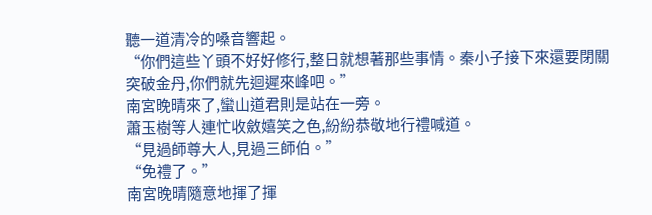聽一道清冷的嗓音響起。
“你們這些丫頭不好好修行,整日就想著那些事情。秦小子接下來還要閉關突破金丹,你們就先迴遲來峰吧。”
南宮晚晴來了,蠻山道君則是站在一旁。
蕭玉樹等人連忙收斂嬉笑之色,紛紛恭敬地行禮喊道。
“見過師尊大人,見過三師伯。”
“免禮了。”
南宮晚晴隨意地揮了揮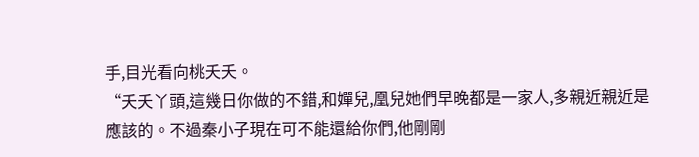手,目光看向桃夭夭。
“夭夭丫頭,這幾日你做的不錯,和嬋兒,凰兒她們早晚都是一家人,多親近親近是應該的。不過秦小子現在可不能還給你們,他剛剛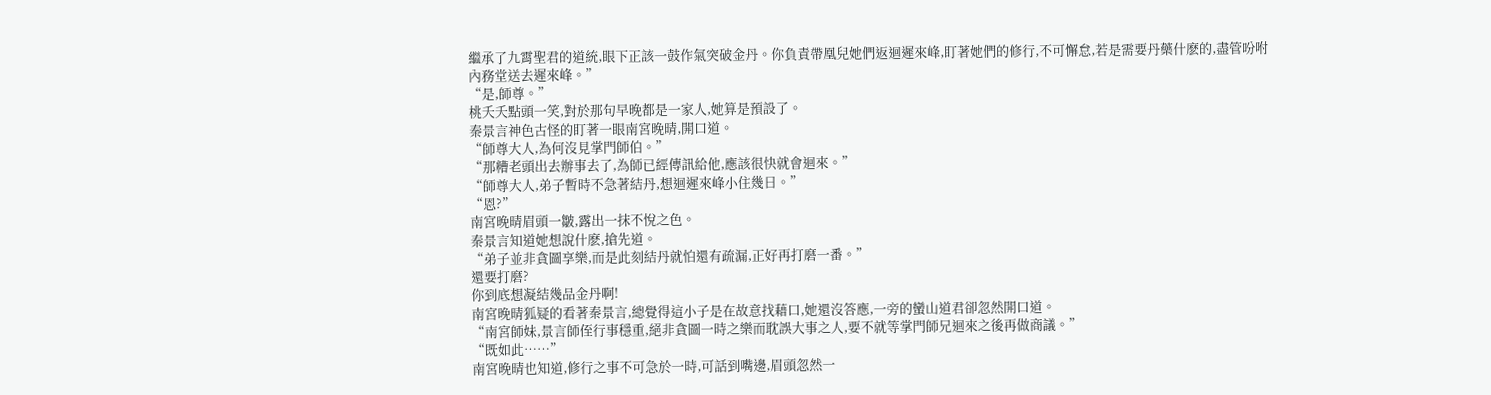繼承了九霄聖君的道統,眼下正該一鼓作氣突破金丹。你負責帶凰兒她們返迴遲來峰,盯著她們的修行,不可懈怠,若是需要丹藥什麽的,盡管吩咐內務堂送去遲來峰。”
“是,師尊。”
桃夭夭點頭一笑,對於那句早晚都是一家人,她算是預設了。
秦景言神色古怪的盯著一眼南宮晚晴,開口道。
“師尊大人,為何沒見掌門師伯。”
“那糟老頭出去辦事去了,為師已經傳訊給他,應該很快就會迴來。”
“師尊大人,弟子暫時不急著結丹,想迴遲來峰小住幾日。”
“恩?”
南宮晚晴眉頭一皺,露出一抹不悅之色。
秦景言知道她想說什麽,搶先道。
“弟子並非貪圖享樂,而是此刻結丹就怕還有疏漏,正好再打磨一番。”
還要打磨?
你到底想凝結幾品金丹啊!
南宮晚晴狐疑的看著秦景言,總覺得這小子是在故意找藉口,她還沒答應,一旁的蠻山道君卻忽然開口道。
“南宮師妹,景言師侄行事穩重,絕非貪圖一時之樂而耽誤大事之人,要不就等掌門師兄迴來之後再做商議。”
“既如此……”
南宮晚晴也知道,修行之事不可急於一時,可話到嘴邊,眉頭忽然一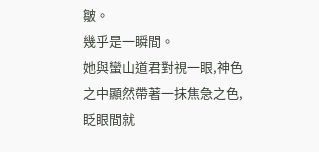皺。
幾乎是一瞬間。
她與蠻山道君對視一眼,神色之中顯然帶著一抹焦急之色,眨眼間就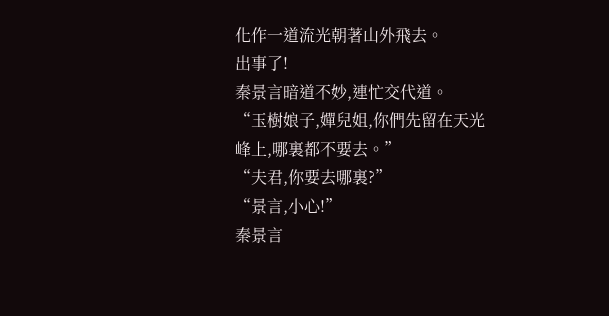化作一道流光朝著山外飛去。
出事了!
秦景言暗道不妙,連忙交代道。
“玉樹娘子,嬋兒姐,你們先留在天光峰上,哪裏都不要去。”
“夫君,你要去哪裏?”
“景言,小心!”
秦景言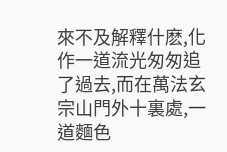來不及解釋什麽,化作一道流光匆匆追了過去,而在萬法玄宗山門外十裏處,一道麵色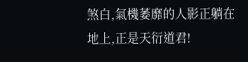煞白,氣機萎靡的人影正躺在地上,正是天衍道君!